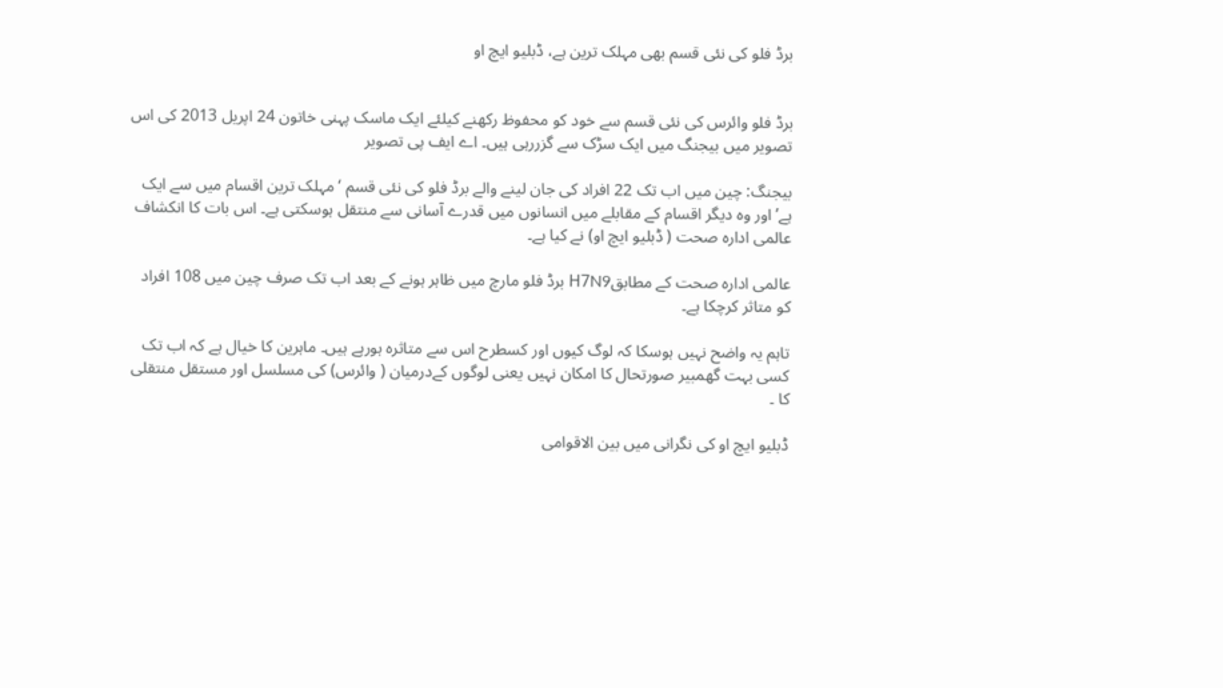برڈ فلو کی نئی قسم بھی مہلک ترین ہے، ڈبلیو ایچ او


برڈ فلو وائرس کی نئی قسم سے خود کو محفوظ رکھنے کیلئے ایک ماسک پہنی خاتون 24 اپریل 2013 کی اس تصویر میں بیجنگ میں ایک سڑک سے گزررہی ہیں۔ اے ایف پی تصویر

بیجنگ: چین میں اب تک 22 افراد کی جان لینے والے برڈ فلو کی نئی قسم ‘ مہلک ترین اقسام میں سے ایک ہے’ اور وہ دیگر اقسام کے مقابلے میں انسانوں میں قدرے آسانی سے منتقل ہوسکتی ہے۔ اس بات کا انکشاف عالمی ادارہ صحت ( ڈبلیو ایچ او) نے کیا ہے۔

عالمی ادارہ صحت کے مطابقH7N9 برڈ فلو مارچ میں ظاہر ہونے کے بعد اب تک صرف چین میں 108 افراد کو متاثر کرچکا ہے۔

تاہم یہ واضح نہیں ہوسکا کہ لوگ کیوں اور کسطرح اس سے متاثرہ ہورہے ہیں۔ ماہرین کا خیال ہے کہ اب تک کسی بہت گھمبیر صورتحال کا امکان نہیں یعنی لوگوں کےدرمیان ( وائرس) کی مسلسل اور مستقل منتقلی کا ۔

ڈبلیو ایچ او کی نگرانی میں بین الاقوامی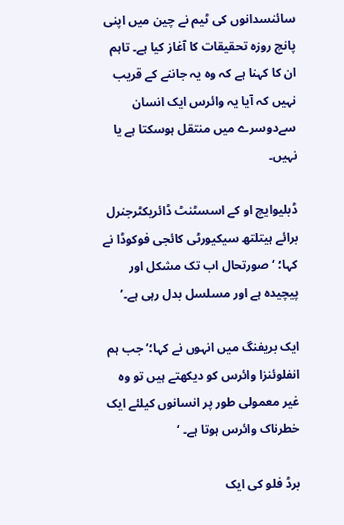سائنسدانوں کی ٹیم نے چین میں اپنی پانچ روزہ تحقیقات کا آغاز کیا ہے۔ تاہم ان کا کہنا ہے کہ وہ یہ جاننے کے قریب نہیں کہ آیا یہ وائرس ایک انسان سےدوسرے میں منتقل ہوسکتا ہے یا نہیں۔

ڈبلیوایچ او کے اسسٹنٹ ڈائریکٹرجنرل برائے ہیتلتھ سیکیورٹی کائجی فوکوڈا نے کہا؛ ‘ صورتحال اب تک مشکل اور پیچیدہ ہے اور مسلسل بدل رہی ہے۔’

ایک بریفنگ میں انہوں نے کہا؛’ جب ہم انفلوئنزا وائرس کو دیکھتے ہیں تو وہ غیر معمولی طور پر انسانوں کیلئے ایک خطرناک وائرس ہوتا ہے۔ ‘

برڈ فلو کی ایک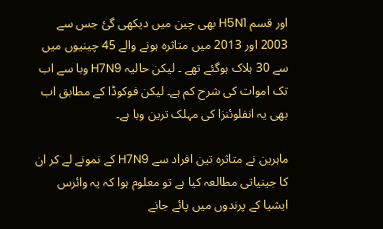اور قسم H5N1 بھی چین میں دیکھی گئ جس سے 2003 اور 2013 میں متاثرہ ہونے والے 45 چینیوں میں سے 30 ہلاک ہوگئے تھے ۔ لیکن حالیہ H7N9 وبا سے اب تک اموات کی شرح کم ہے۔ لیکن فوکوڈا کے مطابق اب بھی یہ انفلوئنزا کی مہلک ترین وبا ہے۔

ماہرین نے متاثرہ تین افراد سے H7N9 کے نمونے لے کر ان کا جینیاتی مطالعہ کیا ہے تو معلوم ہوا کہ یہ وائرس ایشیا کے پرندوں میں پائے جانے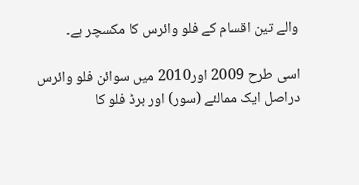والے تین اقسام کے فلو وائرس کا مکسچر ہے۔

اسی طرح 2009 اور2010 میں سوائن فلو وائرس دراصل ایک ممالئے (سور) اور برڈ فلو کا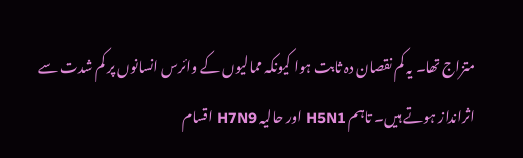متزاج تھا۔ یہ کم نقصان دہ ثابت ہوا کیونکہ ممالیوں کے وائرس انسانوں پر کم شدت سے اثرانداز ہوتے ہیں۔ تاہم H5N1 اور حالیہ H7N9 اقسام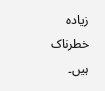زیادہ خطرناک ہیں۔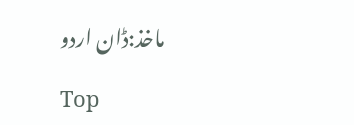ماخذ:ڈان اردو

Top